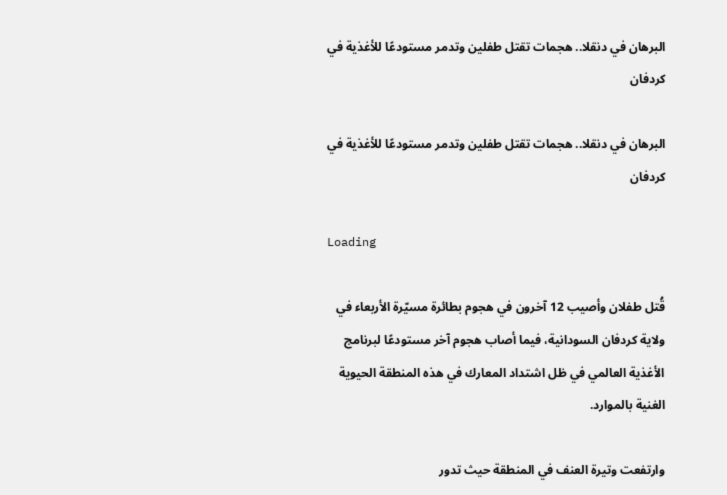البرهان في دنقلا.. هجمات تقتل طفلين وتدمر مستودعًا للأغذية في كردفان

البرهان في دنقلا.. هجمات تقتل طفلين وتدمر مستودعًا للأغذية في كردفان

Loading

قُتل طفلان وأصيب 12 آخرون في هجوم بطائرة مسيّرة الأربعاء في ولاية كردفان السودانية، فيما أصاب هجوم آخر مستودعًا لبرنامج الأغذية العالمي في ظل اشتداد المعارك في هذه المنطقة الحيوية الغنية بالموارد.

وارتفعت وتيرة العنف في المنطقة حيث تدور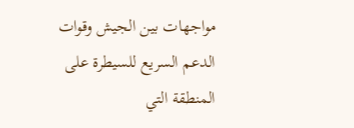مواجهات بين الجيش وقوات الدعم السريع للسيطرة على المنطقة التي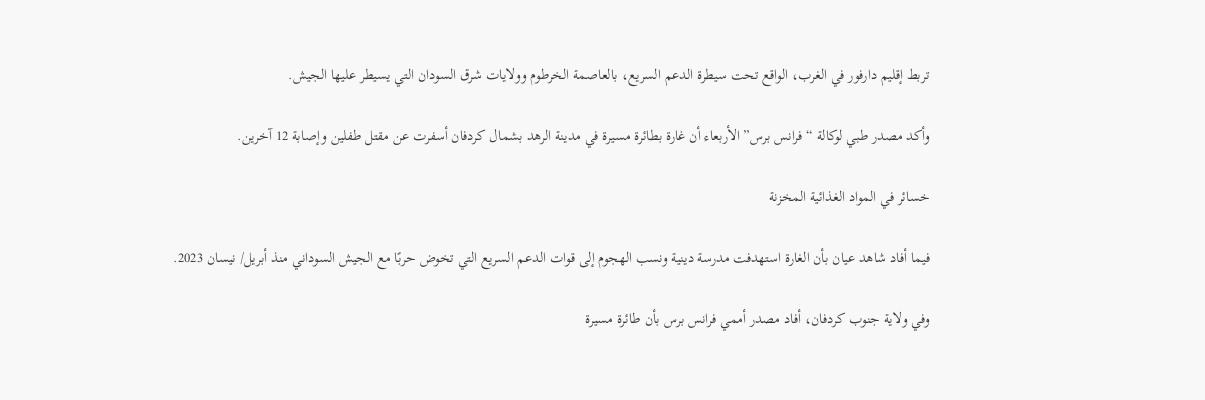تربط إقليم دارفور في الغرب، الواقع تحت سيطرة الدعم السريع، بالعاصمة الخرطوم وولايات شرق السودان التي يسيطر عليها الجيش.

وأكد مصدر طبي لوكالة “فرانس برس” الأربعاء أن غارة بطائرة مسيرة في مدينة الرهد بشمال كردفان أسفرت عن مقتل طفلين وإصابة 12 آخرين.

خسائر في المواد الغذائية المخزنة

فيما أفاد شاهد عيان بأن الغارة استهدفت مدرسة دينية ونسب الهجوم إلى قوات الدعم السريع التي تخوض حربًا مع الجيش السوداني منذ أبريل/ نيسان 2023.

وفي ولاية جنوب كردفان، أفاد مصدر أممي فرانس برس بأن طائرة مسيرة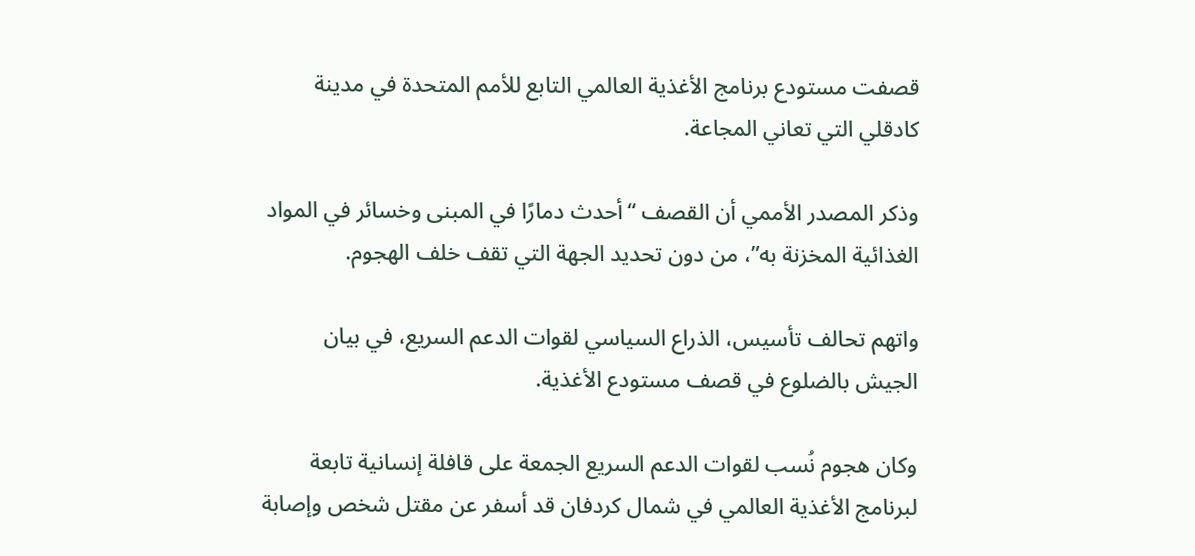قصفت مستودع برنامج الأغذية العالمي التابع للأمم المتحدة في مدينة كادقلي التي تعاني المجاعة.

وذكر المصدر الأممي أن القصف “أحدث دمارًا في المبنى وخسائر في المواد الغذائية المخزنة به”، من دون تحديد الجهة التي تقف خلف الهجوم.

واتهم تحالف تأسيس، الذراع السياسي لقوات الدعم السريع، في بيان الجيش بالضلوع في قصف مستودع الأغذية.

وكان هجوم نُسب لقوات الدعم السريع الجمعة على قافلة إنسانية تابعة لبرنامج الأغذية العالمي في شمال كردفان قد أسفر عن مقتل شخص وإصابة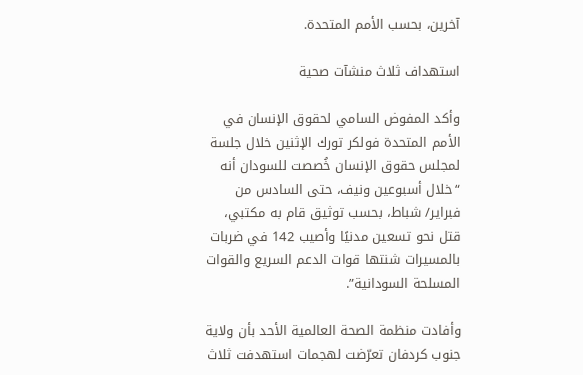آخرين، بحسب الأمم المتحدة.

استهداف ثلاث منشآت صحية

وأكد المفوض السامي لحقوق الإنسان في الأمم المتحدة فولكر تورك الإثنين خلال جلسة لمجلس حقوق الإنسان خُصصت للسودان أنه “خلال أسبوعين ونيف، حتى السادس من فبراير/ شباط، بحسب توثيق قام به مكتبي، قتل نحو تسعين مدنيًا وأصيب 142 في ضربات بالمسيرات شنتها قوات الدعم السريع والقوات المسلحة السودانية”.

وأفادت منظمة الصحة العالمية الأحد بأن ولاية جنوب كردفان تعرّضت لهجمات استهدفت ثلاث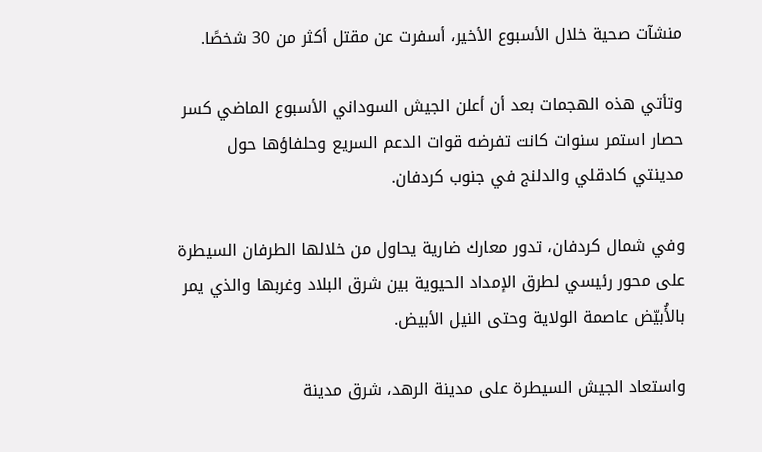منشآت صحية خلال الأسبوع الأخير، أسفرت عن مقتل أكثر من 30 شخصًا.

وتأتي هذه الهجمات بعد أن أعلن الجيش السوداني الأسبوع الماضي كسر حصار استمر سنوات كانت تفرضه قوات الدعم السريع وحلفاؤها حول مدينتي كادقلي والدلنج في جنوب كردفان.

وفي شمال كردفان، تدور معارك ضارية يحاول من خلالها الطرفان السيطرة على محور رئيسي لطرق الإمداد الحيوية بين شرق البلاد وغربها والذي يمر بالأُبيّض عاصمة الولاية وحتى النيل الأبيض.

واستعاد الجيش السيطرة على مدينة الرهد، شرق مدينة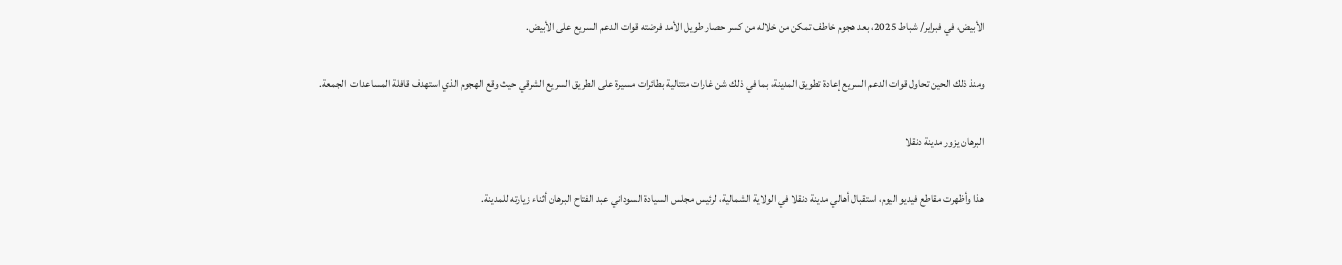الأبيض، في فبراير/ شباط 2025، بعد هجوم خاطف تمكن من خلاله من كسر حصار طويل الأمد فرضته قوات الدعم السريع على الأبيض.

ومنذ ذلك الحين تحاول قوات الدعم السريع إعادة تطويق المدينة، بما في ذلك شن غارات متتالية بطائرات مسيرة على الطريق السريع الشرقي حيث وقع الهجوم الذي استهدف قافلة المساعدات  الجمعة.

البرهان يزور مدينة دنقلا

هذا وأظهرت مقاطع فيديو اليوم، استقبال أهالي مدينة دنقلا في الولاية الشمالية، لرئيس مجلس السيادة السوداني عبد الفتاح البرهان أثناء زيارته للمدينة.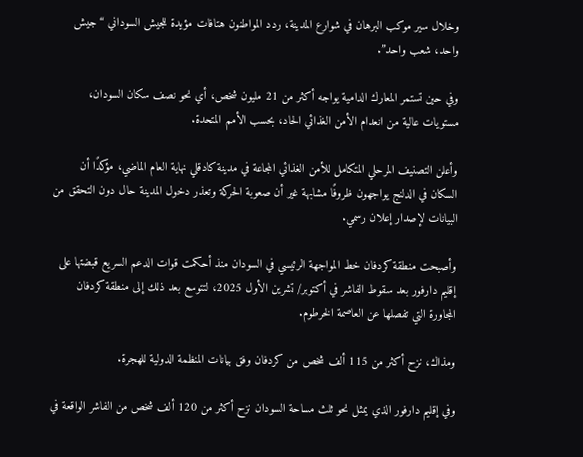وخلال سير موكب البرهان في شوارع المدينة، ردد المواطنون هتافات مؤيدة للجيش السوداني “جيش واحد، شعب واحد”.

وفي حين تستمر المعارك الدامية يواجه أكثر من 21 مليون شخص، أي نحو نصف سكان السودان، مستويات عالية من انعدام الأمن الغذائي الحاد، بحسب الأمم المتحدة.

وأعلن التصنيف المرحلي المتكامل للأمن الغذائي المجاعة في مدينة كادقلي نهاية العام الماضي، مؤكدًا أن السكان في الدلنج يواجهون ظروفًا مشابهة غير أن صعوبة الحركة وتعذر دخول المدينة حال دون التحقق من البيانات لإصدار إعلان رسمي.

وأصبحت منطقة كردفان خط المواجهة الرئيسي في السودان منذ أحكمت قوات الدعم السريع قبضتها على إقليم دارفور بعد سقوط الفاشر في أكتوبر/ تشرين الأول 2025، لتتوسع بعد ذلك إلى منطقة كردفان المجاورة التي تفصلها عن العاصمة الخرطوم.

ومذاك، نزح أكثر من 115 ألف شخص من كردفان وفق بيانات المنظمة الدولية للهجرة.

وفي إقليم دارفور الذي يمثل نحو ثلث مساحة السودان نزح أكثر من 120 ألف شخص من الفاشر الواقعة في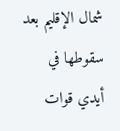شمال الإقليم بعد سقوطها في أيدي قوات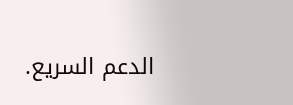الدعم السريع.